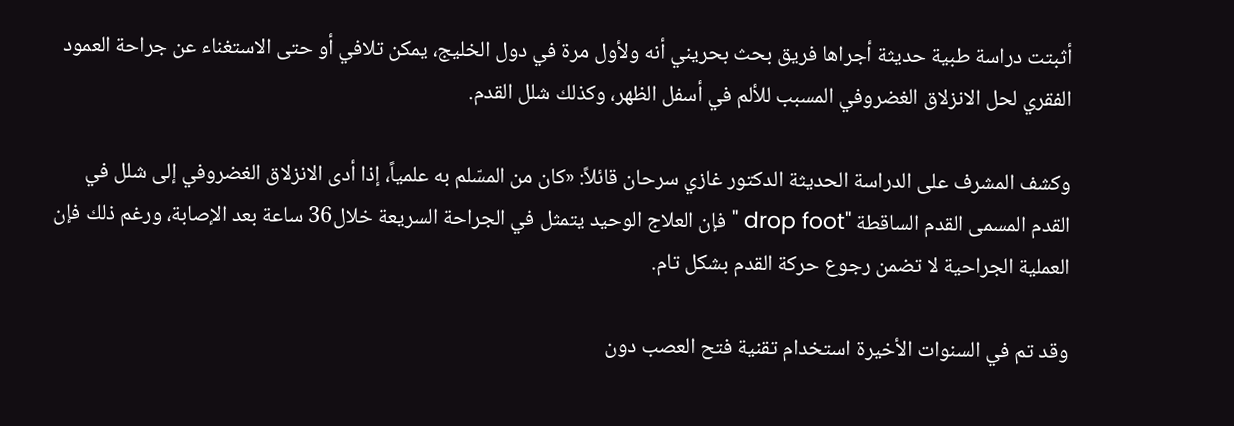أثبتت دراسة طبية حديثة أجراها فريق بحث بحريني أنه ولأول مرة في دول الخليج، يمكن تلافي أو حتى الاستغناء عن جراحة العمود الفقري لحل الانزلاق الغضروفي المسبب للألم في أسفل الظهر، وكذلك شلل القدم.

وكشف المشرف على الدراسة الحديثة الدكتور غازي سرحان قائلاً: «كان من المسّلم به علمياً، إذا أدى الانزلاق الغضروفي إلى شلل في القدم المسمى القدم الساقطة "drop foot " فإن العلاج الوحيد يتمثل في الجراحة السريعة خلال36 ساعة بعد الإصابة، ورغم ذلك فإن العملية الجراحية لا تضمن رجوع حركة القدم بشكل تام.

وقد تم في السنوات الأخيرة استخدام تقنية فتح العصب دون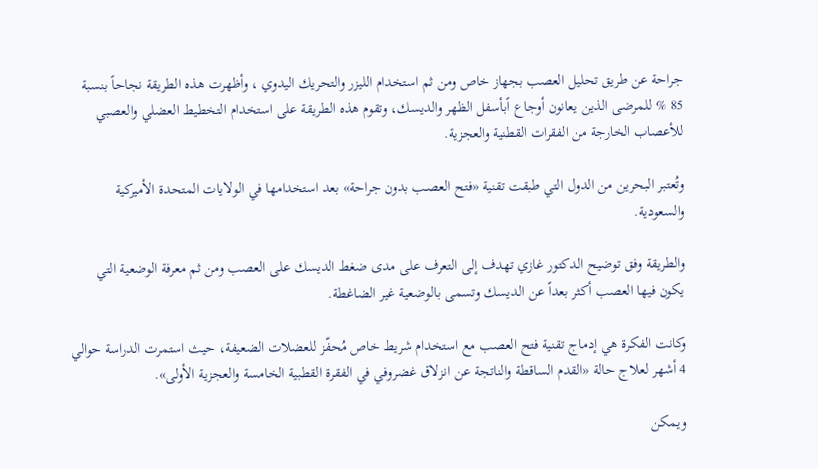جراحة عن طريق تحليل العصب بجهاز خاص ومن ثم استخدام الليزر والتحريك اليدوي ، وأظهرت هذه الطريقة نجاحاً بنسبة 85 % للمرضى الذين يعانون أوجاع اًبأسفل الظهر والديسك، وتقوم هذه الطريقة على استخدام التخطيط العضلي والعصبي للأعصاب الخارجة من الفقرات القطنية والعجزية.

وتُعتبر البحرين من الدول التي طبقت تقنية «فتح العصـب بدون جراحة» بعد استخدامها في الولايات المتحدة الأميركية والسعودية.

والطريقة وفق توضيح الدكتور غازي تهدف إلى التعرف على مدى ضغط الديسك على العصب ومن ثم معرفة الوضعية التي يكون فيها العصب أكثر بعداً عن الديسك وتسمى بالوضعية غير الضاغطة.

وكانت الفكرة هي إدماج تقنية فتح العصب مع استخدام شريط خاص مُحفّز للعضلات الضعيفة، حيث استمرت الدراسة حوالي 4 أشهر لعلاج حالة «القدم الساقطة والناتجة عن انزلاق غضروفي في الفقرة القطبية الخامسة والعجزية الأولى».

ويمكن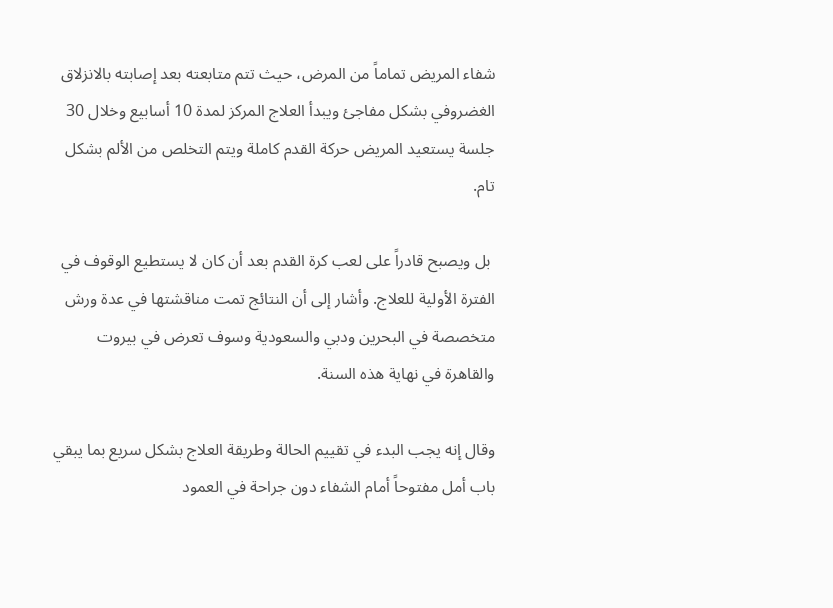شفاء المريض تماماً من المرض، حيث تتم متابعته بعد إصابته بالانزلاق الغضروفي بشكل مفاجئ ويبدأ العلاج المركز لمدة 10 أسابيع وخلال 30 جلسة يستعيد المريض حركة القدم كاملة ويتم التخلص من الألم بشكل تام.

 بل ويصبح قادراً على لعب كرة القدم بعد أن كان لا يستطيع الوقوف في الفترة الأولية للعلاج. وأشار إلى أن النتائج تمت مناقشتها في عدة ورش متخصصة في البحرين ودبي والسعودية وسوف تعرض في بيروت والقاهرة في نهاية هذه السنة.

وقال إنه يجب البدء في تقييم الحالة وطريقة العلاج بشكل سريع بما يبقي باب أمل مفتوحاً أمام الشفاء دون جراحة في العمود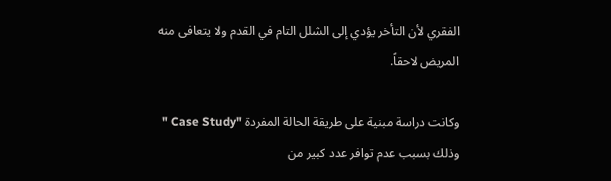الفقري لأن التأخر يؤدي إلى الشلل التام في القدم ولا يتعافى منه المريض لاحقاً.

وكانت دراسة مبنية على طريقة الحالة المفردة "Case Study " وذلك بسبب عدم توافر عدد كبير من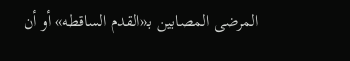المرضى المصابين بـ«القدم الساقطه» أو أن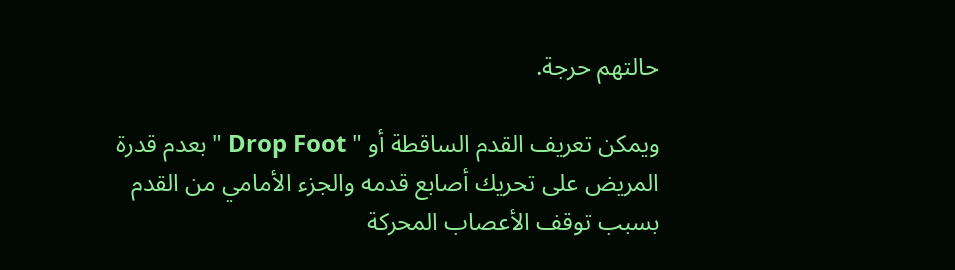حالتهم حرجة.

ويمكن تعريف القدم الساقطة أو " Drop Foot "بعدم قدرة المريض على تحريك أصابع قدمه والجزء الأمامي من القدم بسبب توقف الأعصاب المحركة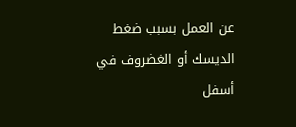عن العمل بسبب ضغط الديسك أو الغضروف في أسفل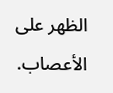الظهر على الأعصاب.